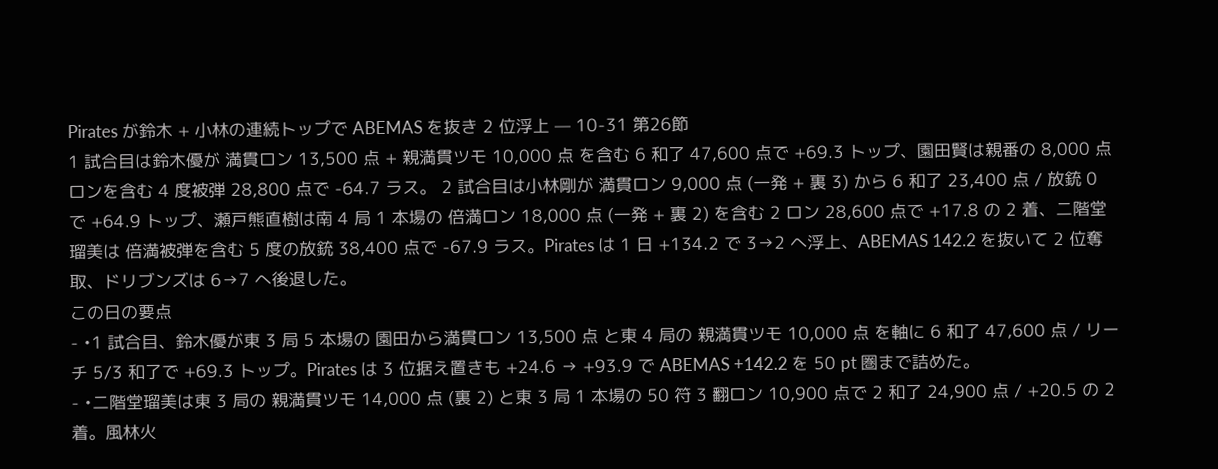Pirates が鈴木 + 小林の連続トップで ABEMAS を抜き 2 位浮上 — 10-31 第26節
1 試合目は鈴木優が 満貫ロン 13,500 点 + 親満貫ツモ 10,000 点 を含む 6 和了 47,600 点で +69.3 トップ、園田賢は親番の 8,000 点ロンを含む 4 度被弾 28,800 点で -64.7 ラス。 2 試合目は小林剛が 満貫ロン 9,000 点 (一発 + 裏 3) から 6 和了 23,400 点 / 放銃 0 で +64.9 トップ、瀬戸熊直樹は南 4 局 1 本場の 倍満ロン 18,000 点 (一発 + 裏 2) を含む 2 ロン 28,600 点で +17.8 の 2 着、二階堂瑠美は 倍満被弾を含む 5 度の放銃 38,400 点で -67.9 ラス。Pirates は 1 日 +134.2 で 3→2 へ浮上、ABEMAS 142.2 を抜いて 2 位奪取、ドリブンズは 6→7 へ後退した。
この日の要点
- •1 試合目、鈴木優が東 3 局 5 本場の 園田から満貫ロン 13,500 点 と東 4 局の 親満貫ツモ 10,000 点 を軸に 6 和了 47,600 点 / リーチ 5/3 和了で +69.3 トップ。Pirates は 3 位据え置きも +24.6 → +93.9 で ABEMAS +142.2 を 50 pt 圏まで詰めた。
- •二階堂瑠美は東 3 局の 親満貫ツモ 14,000 点 (裏 2) と東 3 局 1 本場の 50 符 3 翻ロン 10,900 点で 2 和了 24,900 点 / +20.5 の 2 着。風林火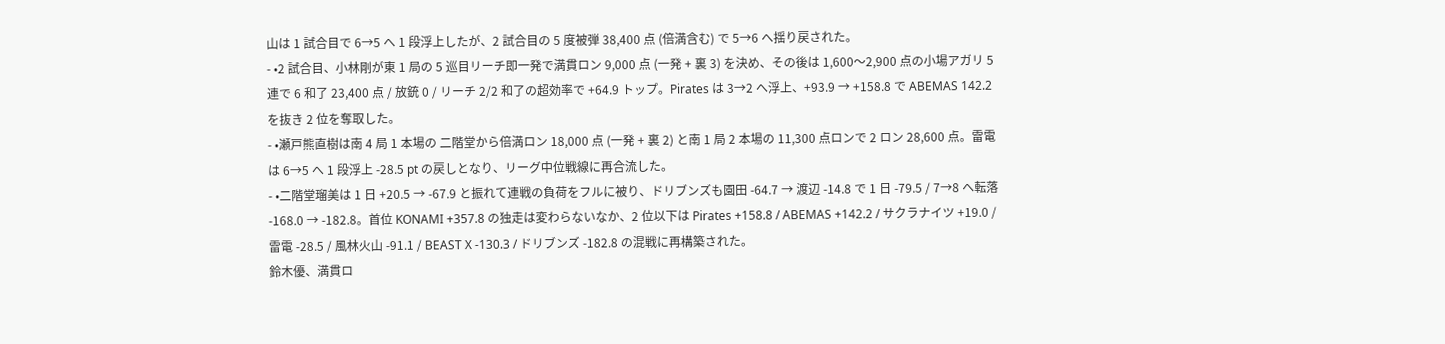山は 1 試合目で 6→5 へ 1 段浮上したが、2 試合目の 5 度被弾 38,400 点 (倍満含む) で 5→6 へ揺り戻された。
- •2 試合目、小林剛が東 1 局の 5 巡目リーチ即一発で満貫ロン 9,000 点 (一発 + 裏 3) を決め、その後は 1,600〜2,900 点の小場アガリ 5 連で 6 和了 23,400 点 / 放銃 0 / リーチ 2/2 和了の超効率で +64.9 トップ。Pirates は 3→2 へ浮上、+93.9 → +158.8 で ABEMAS 142.2 を抜き 2 位を奪取した。
- •瀬戸熊直樹は南 4 局 1 本場の 二階堂から倍満ロン 18,000 点 (一発 + 裏 2) と南 1 局 2 本場の 11,300 点ロンで 2 ロン 28,600 点。雷電は 6→5 へ 1 段浮上 -28.5 pt の戻しとなり、リーグ中位戦線に再合流した。
- •二階堂瑠美は 1 日 +20.5 → -67.9 と振れて連戦の負荷をフルに被り、ドリブンズも園田 -64.7 → 渡辺 -14.8 で 1 日 -79.5 / 7→8 へ転落 -168.0 → -182.8。首位 KONAMI +357.8 の独走は変わらないなか、2 位以下は Pirates +158.8 / ABEMAS +142.2 / サクラナイツ +19.0 / 雷電 -28.5 / 風林火山 -91.1 / BEAST X -130.3 / ドリブンズ -182.8 の混戦に再構築された。
鈴木優、満貫ロ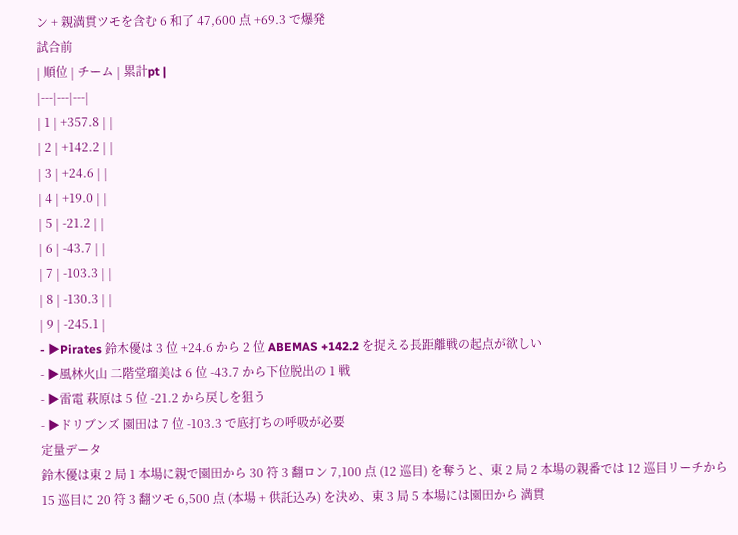ン + 親満貫ツモを含む 6 和了 47,600 点 +69.3 で爆発
試合前
| 順位 | チーム | 累計pt |
|---|---|---|
| 1 | +357.8 | |
| 2 | +142.2 | |
| 3 | +24.6 | |
| 4 | +19.0 | |
| 5 | -21.2 | |
| 6 | -43.7 | |
| 7 | -103.3 | |
| 8 | -130.3 | |
| 9 | -245.1 |
- ▶Pirates 鈴木優は 3 位 +24.6 から 2 位 ABEMAS +142.2 を捉える長距離戦の起点が欲しい
- ▶風林火山 二階堂瑠美は 6 位 -43.7 から下位脱出の 1 戦
- ▶雷電 萩原は 5 位 -21.2 から戻しを狙う
- ▶ドリブンズ 園田は 7 位 -103.3 で底打ちの呼吸が必要
定量データ
鈴木優は東 2 局 1 本場に親で園田から 30 符 3 翻ロン 7,100 点 (12 巡目) を奪うと、東 2 局 2 本場の親番では 12 巡目リーチから 15 巡目に 20 符 3 翻ツモ 6,500 点 (本場 + 供託込み) を決め、東 3 局 5 本場には園田から 満貫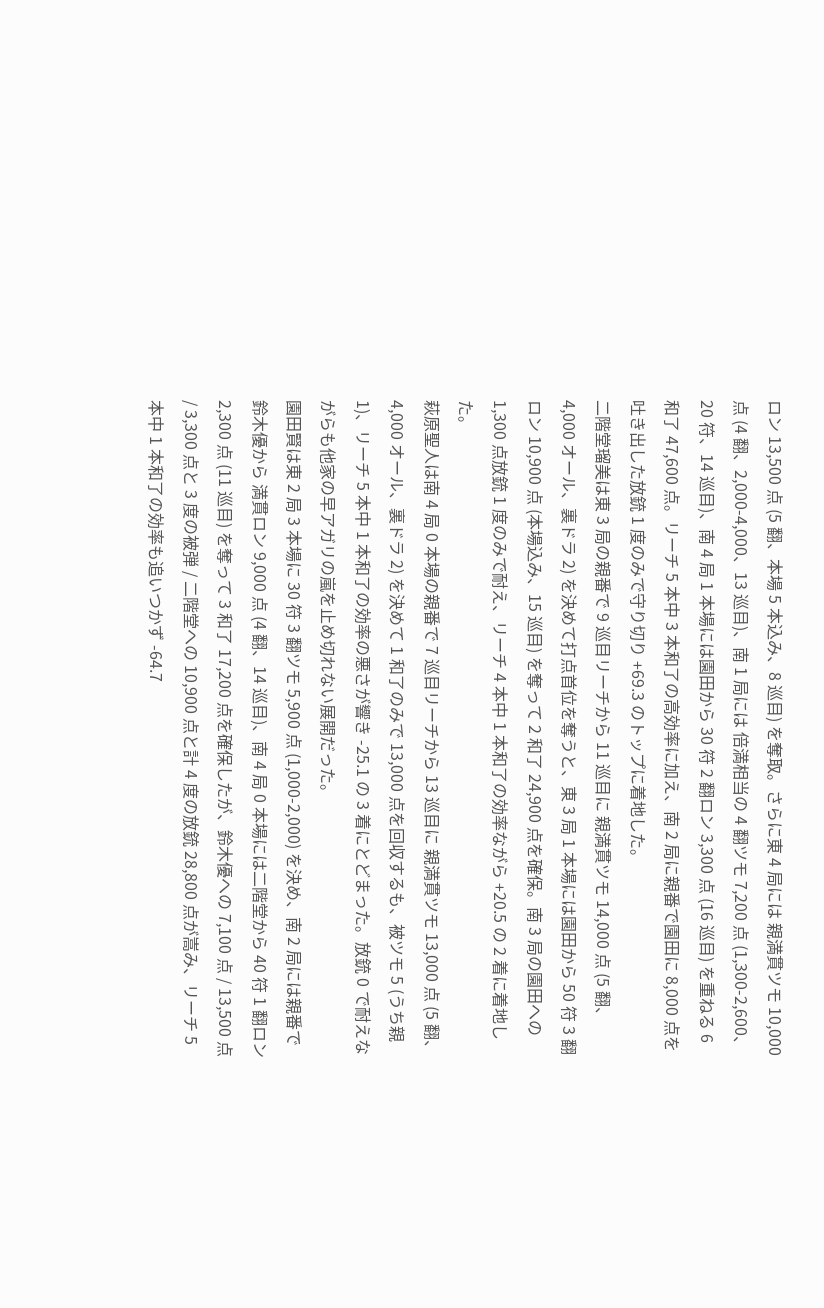ロン 13,500 点 (5 翻、本場 5 本込み、8 巡目) を奪取。さらに東 4 局には 親満貫ツモ 10,000 点 (4 翻、2,000-4,000、13 巡目)、南 1 局には 倍満相当の 4 翻ツモ 7,200 点 (1,300-2,600、20 符、14 巡目)、南 4 局 1 本場には園田から 30 符 2 翻ロン 3,300 点 (16 巡目) を重ねる 6 和了 47,600 点。リーチ 5 本中 3 本和了の高効率に加え、南 2 局に親番で園田に 8,000 点を吐き出した放銃 1 度のみで守り切り +69.3 のトップに着地した。
二階堂瑠美は東 3 局の親番で 9 巡目リーチから 11 巡目に 親満貫ツモ 14,000 点 (5 翻、4,000 オール、裏ドラ 2) を決めて打点首位を奪うと、東 3 局 1 本場には園田から 50 符 3 翻ロン 10,900 点 (本場込み、15 巡目) を奪って 2 和了 24,900 点を確保。南 3 局の園田への 1,300 点放銃 1 度のみで耐え、リーチ 4 本中 1 本和了の効率ながら +20.5 の 2 着に着地した。
萩原聖人は南 4 局 0 本場の親番で 7 巡目リーチから 13 巡目に 親満貫ツモ 13,000 点 (5 翻、4,000 オール、裏ドラ 2) を決めて 1 和了のみで 13,000 点を回収するも、被ツモ 5 (うち親 1)、リーチ 5 本中 1 本和了の効率の悪さが響き -25.1 の 3 着にとどまった。放銃 0 で耐えながらも他家の早アガリの嵐を止め切れない展開だった。
園田賢は東 2 局 3 本場に 30 符 3 翻ツモ 5,900 点 (1,000-2,000) を決め、南 2 局には親番で鈴木優から 満貫ロン 9,000 点 (4 翻、14 巡目)、南 4 局 0 本場には二階堂から 40 符 1 翻ロン 2,300 点 (11 巡目) を奪って 3 和了 17,200 点を確保したが、鈴木優への 7,100 点 / 13,500 点 / 3,300 点と 3 度の被弾 / 二階堂への 10,900 点と計 4 度の放銃 28,800 点が嵩み、リーチ 5 本中 1 本和了の効率も追いつかず -64.7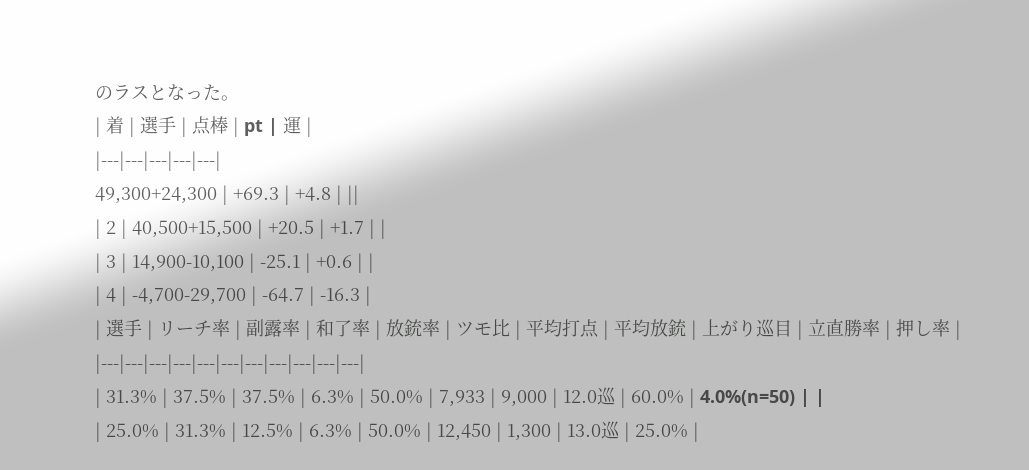のラスとなった。
| 着 | 選手 | 点棒 | pt | 運 |
|---|---|---|---|---|
49,300+24,300 | +69.3 | +4.8 | ||
| 2 | 40,500+15,500 | +20.5 | +1.7 | |
| 3 | 14,900-10,100 | -25.1 | +0.6 | |
| 4 | -4,700-29,700 | -64.7 | -16.3 |
| 選手 | リーチ率 | 副露率 | 和了率 | 放銃率 | ツモ比 | 平均打点 | 平均放銃 | 上がり巡目 | 立直勝率 | 押し率 |
|---|---|---|---|---|---|---|---|---|---|---|
| 31.3% | 37.5% | 37.5% | 6.3% | 50.0% | 7,933 | 9,000 | 12.0巡 | 60.0% | 4.0%(n=50) | |
| 25.0% | 31.3% | 12.5% | 6.3% | 50.0% | 12,450 | 1,300 | 13.0巡 | 25.0% |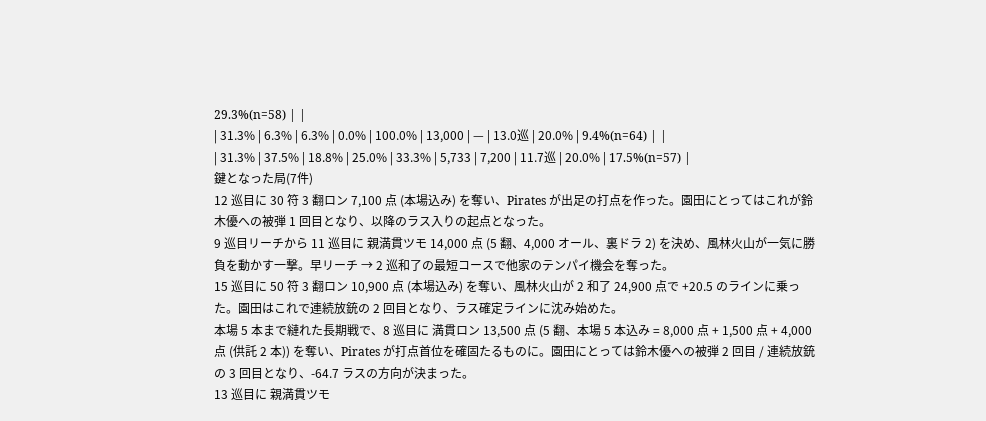29.3%(n=58) | |
| 31.3% | 6.3% | 6.3% | 0.0% | 100.0% | 13,000 | — | 13.0巡 | 20.0% | 9.4%(n=64) | |
| 31.3% | 37.5% | 18.8% | 25.0% | 33.3% | 5,733 | 7,200 | 11.7巡 | 20.0% | 17.5%(n=57) |
鍵となった局(7件)
12 巡目に 30 符 3 翻ロン 7,100 点 (本場込み) を奪い、Pirates が出足の打点を作った。園田にとってはこれが鈴木優への被弾 1 回目となり、以降のラス入りの起点となった。
9 巡目リーチから 11 巡目に 親満貫ツモ 14,000 点 (5 翻、4,000 オール、裏ドラ 2) を決め、風林火山が一気に勝負を動かす一撃。早リーチ → 2 巡和了の最短コースで他家のテンパイ機会を奪った。
15 巡目に 50 符 3 翻ロン 10,900 点 (本場込み) を奪い、風林火山が 2 和了 24,900 点で +20.5 のラインに乗った。園田はこれで連続放銃の 2 回目となり、ラス確定ラインに沈み始めた。
本場 5 本まで縺れた長期戦で、8 巡目に 満貫ロン 13,500 点 (5 翻、本場 5 本込み = 8,000 点 + 1,500 点 + 4,000 点 (供託 2 本)) を奪い、Pirates が打点首位を確固たるものに。園田にとっては鈴木優への被弾 2 回目 / 連続放銃の 3 回目となり、-64.7 ラスの方向が決まった。
13 巡目に 親満貫ツモ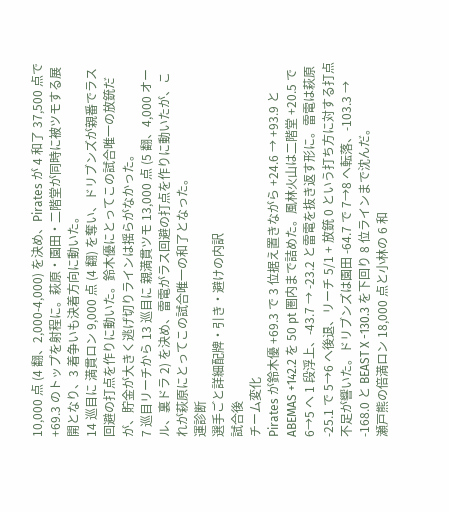10,000 点 (4 翻、2,000-4,000) を決め、Pirates が 4 和了 37,500 点で +69.3 のトップを射程に。萩原・園田・二階堂が同時に被ツモする展開となり、3 着争いも決着方向に動いた。
14 巡目に 満貫ロン 9,000 点 (4 翻) を奪い、ドリブンズが親番でラス回避の打点を作りに動いた。鈴木優にとってこの試合唯一の放銃だが、貯金が大きく逃げ切りラインは揺らがなかった。
7 巡目リーチから 13 巡目に 親満貫ツモ 13,000 点 (5 翻、4,000 オール、裏ドラ 2) を決め、雷電がラス回避の打点を作りに動いたが、これが萩原にとってこの試合唯一の和了となった。
運診断
選手ごと詳細配牌・引き・避けの内訳
試合後
チーム変化
Pirates が鈴木優 +69.3 で 3 位据え置きながら +24.6 → +93.9 と ABEMAS +142.2 を 50 pt 圏内まで詰めた。風林火山は二階堂 +20.5 で 6→5 へ 1 段浮上、-43.7 → -23.2 と雷電を抜き返す形に。雷電は萩原 -25.1 で 5→6 へ後退、リーチ 5/1 + 放銃 0 という打ち方に対する打点不足が響いた。ドリブンズは園田 -64.7 で 7→8 へ転落、-103.3 → -168.0 と BEAST X -130.3 を下回り 8 位ラインまで沈んだ。
瀬戸熊の倍満ロン 18,000 点と小林の 6 和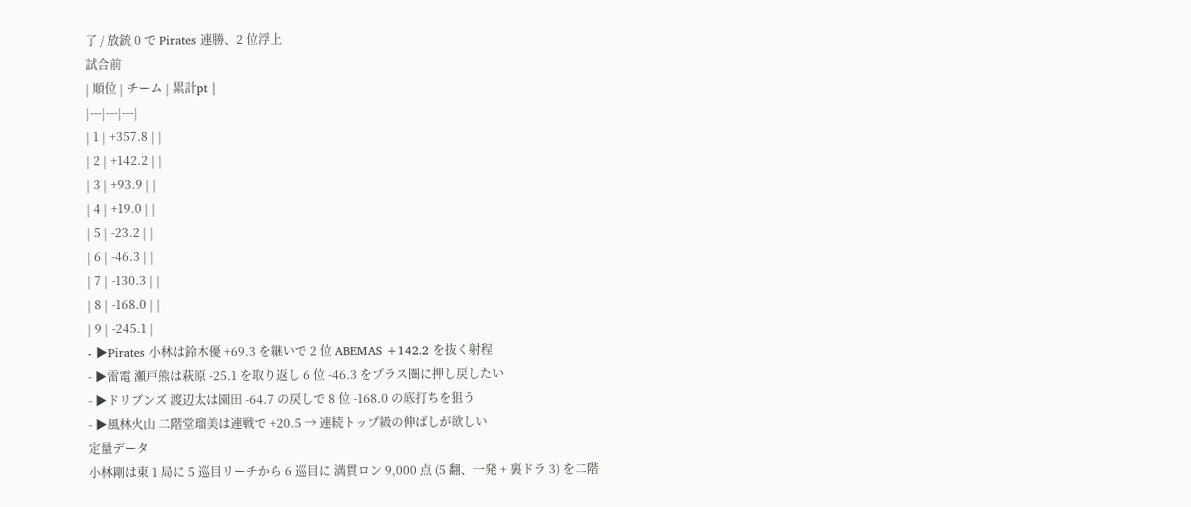了 / 放銃 0 で Pirates 連勝、2 位浮上
試合前
| 順位 | チーム | 累計pt |
|---|---|---|
| 1 | +357.8 | |
| 2 | +142.2 | |
| 3 | +93.9 | |
| 4 | +19.0 | |
| 5 | -23.2 | |
| 6 | -46.3 | |
| 7 | -130.3 | |
| 8 | -168.0 | |
| 9 | -245.1 |
- ▶Pirates 小林は鈴木優 +69.3 を継いで 2 位 ABEMAS +142.2 を抜く射程
- ▶雷電 瀬戸熊は萩原 -25.1 を取り返し 6 位 -46.3 をプラス圏に押し戻したい
- ▶ドリブンズ 渡辺太は園田 -64.7 の戻しで 8 位 -168.0 の底打ちを狙う
- ▶風林火山 二階堂瑠美は連戦で +20.5 → 連続トップ級の伸ばしが欲しい
定量データ
小林剛は東 1 局に 5 巡目リーチから 6 巡目に 満貫ロン 9,000 点 (5 翻、一発 + 裏ドラ 3) を二階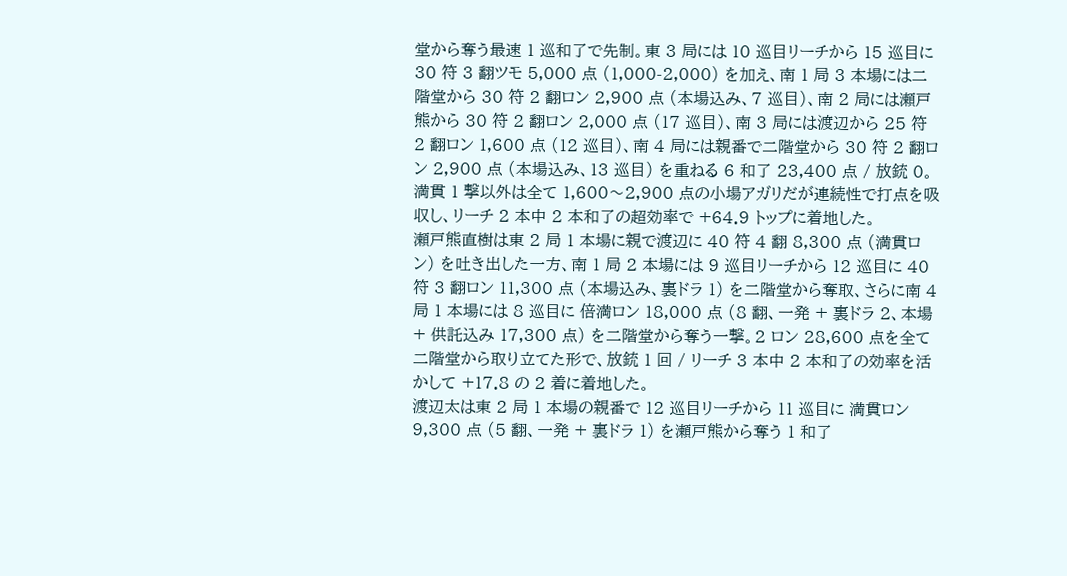堂から奪う最速 1 巡和了で先制。東 3 局には 10 巡目リーチから 15 巡目に 30 符 3 翻ツモ 5,000 点 (1,000-2,000) を加え、南 1 局 3 本場には二階堂から 30 符 2 翻ロン 2,900 点 (本場込み、7 巡目)、南 2 局には瀬戸熊から 30 符 2 翻ロン 2,000 点 (17 巡目)、南 3 局には渡辺から 25 符 2 翻ロン 1,600 点 (12 巡目)、南 4 局には親番で二階堂から 30 符 2 翻ロン 2,900 点 (本場込み、13 巡目) を重ねる 6 和了 23,400 点 / 放銃 0。満貫 1 撃以外は全て 1,600〜2,900 点の小場アガリだが連続性で打点を吸収し、リーチ 2 本中 2 本和了の超効率で +64.9 トップに着地した。
瀬戸熊直樹は東 2 局 1 本場に親で渡辺に 40 符 4 翻 8,300 点 (満貫ロン) を吐き出した一方、南 1 局 2 本場には 9 巡目リーチから 12 巡目に 40 符 3 翻ロン 11,300 点 (本場込み、裏ドラ 1) を二階堂から奪取、さらに南 4 局 1 本場には 8 巡目に 倍満ロン 18,000 点 (8 翻、一発 + 裏ドラ 2、本場 + 供託込み 17,300 点) を二階堂から奪う一撃。2 ロン 28,600 点を全て二階堂から取り立てた形で、放銃 1 回 / リーチ 3 本中 2 本和了の効率を活かして +17.8 の 2 着に着地した。
渡辺太は東 2 局 1 本場の親番で 12 巡目リーチから 11 巡目に 満貫ロン 9,300 点 (5 翻、一発 + 裏ドラ 1) を瀬戸熊から奪う 1 和了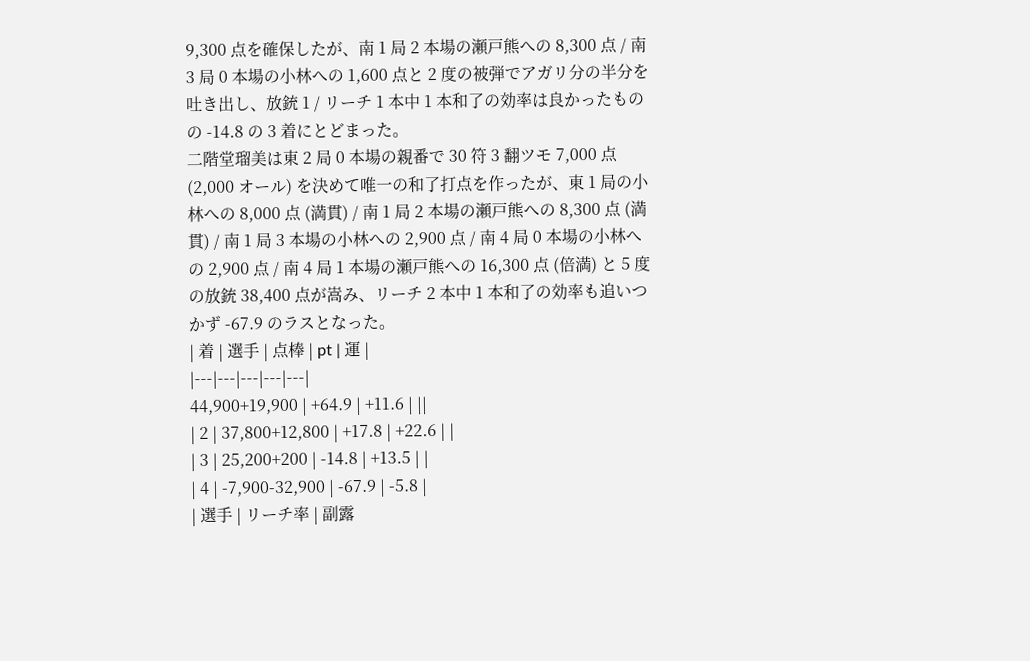9,300 点を確保したが、南 1 局 2 本場の瀬戸熊への 8,300 点 / 南 3 局 0 本場の小林への 1,600 点と 2 度の被弾でアガリ分の半分を吐き出し、放銃 1 / リーチ 1 本中 1 本和了の効率は良かったものの -14.8 の 3 着にとどまった。
二階堂瑠美は東 2 局 0 本場の親番で 30 符 3 翻ツモ 7,000 点 (2,000 オール) を決めて唯一の和了打点を作ったが、東 1 局の小林への 8,000 点 (満貫) / 南 1 局 2 本場の瀬戸熊への 8,300 点 (満貫) / 南 1 局 3 本場の小林への 2,900 点 / 南 4 局 0 本場の小林への 2,900 点 / 南 4 局 1 本場の瀬戸熊への 16,300 点 (倍満) と 5 度の放銃 38,400 点が嵩み、リーチ 2 本中 1 本和了の効率も追いつかず -67.9 のラスとなった。
| 着 | 選手 | 点棒 | pt | 運 |
|---|---|---|---|---|
44,900+19,900 | +64.9 | +11.6 | ||
| 2 | 37,800+12,800 | +17.8 | +22.6 | |
| 3 | 25,200+200 | -14.8 | +13.5 | |
| 4 | -7,900-32,900 | -67.9 | -5.8 |
| 選手 | リーチ率 | 副露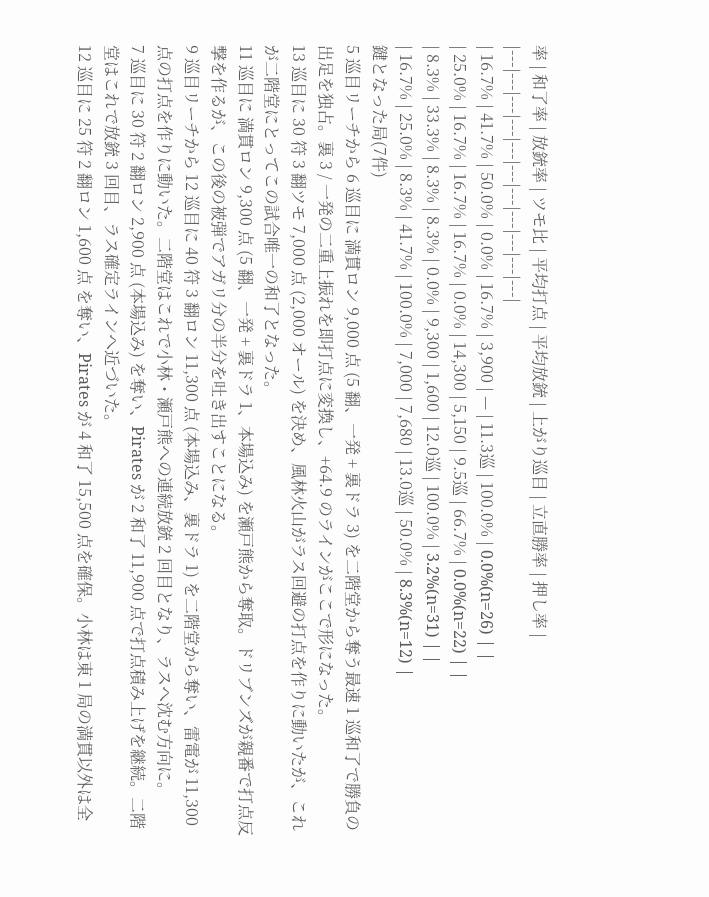率 | 和了率 | 放銃率 | ツモ比 | 平均打点 | 平均放銃 | 上がり巡目 | 立直勝率 | 押し率 |
|---|---|---|---|---|---|---|---|---|---|---|
| 16.7% | 41.7% | 50.0% | 0.0% | 16.7% | 3,900 | — | 11.3巡 | 100.0% | 0.0%(n=26) | |
| 25.0% | 16.7% | 16.7% | 16.7% | 0.0% | 14,300 | 5,150 | 9.5巡 | 66.7% | 0.0%(n=22) | |
| 8.3% | 33.3% | 8.3% | 8.3% | 0.0% | 9,300 | 1,600 | 12.0巡 | 100.0% | 3.2%(n=31) | |
| 16.7% | 25.0% | 8.3% | 41.7% | 100.0% | 7,000 | 7,680 | 13.0巡 | 50.0% | 8.3%(n=12) |
鍵となった局(7件)
5 巡目リーチから 6 巡目に 満貫ロン 9,000 点 (5 翻、一発 + 裏ドラ 3) を二階堂から奪う最速 1 巡和了で勝負の出足を独占。裏 3 / 一発の二重上振れを即打点に変換し、+64.9 のラインがここで形になった。
13 巡目に 30 符 3 翻ツモ 7,000 点 (2,000 オール) を決め、風林火山がラス回避の打点を作りに動いたが、これが二階堂にとってこの試合唯一の和了となった。
11 巡目に 満貫ロン 9,300 点 (5 翻、一発 + 裏ドラ 1、本場込み) を瀬戸熊から奪取。ドリブンズが親番で打点反撃を作るが、この後の被弾でアガリ分の半分を吐き出すことになる。
9 巡目リーチから 12 巡目に 40 符 3 翻ロン 11,300 点 (本場込み、裏ドラ 1) を二階堂から奪い、雷電が 11,300 点の打点を作りに動いた。二階堂はこれで小林・瀬戸熊への連続放銃 2 回目となり、ラスへ沈む方向に。
7 巡目に 30 符 2 翻ロン 2,900 点 (本場込み) を奪い、Pirates が 2 和了 11,900 点で打点積み上げを継続。二階堂はこれで放銃 3 回目、ラス確定ラインへ近づいた。
12 巡目に 25 符 2 翻ロン 1,600 点 を奪い、Pirates が 4 和了 15,500 点を確保。小林は東 1 局の満貫以外は全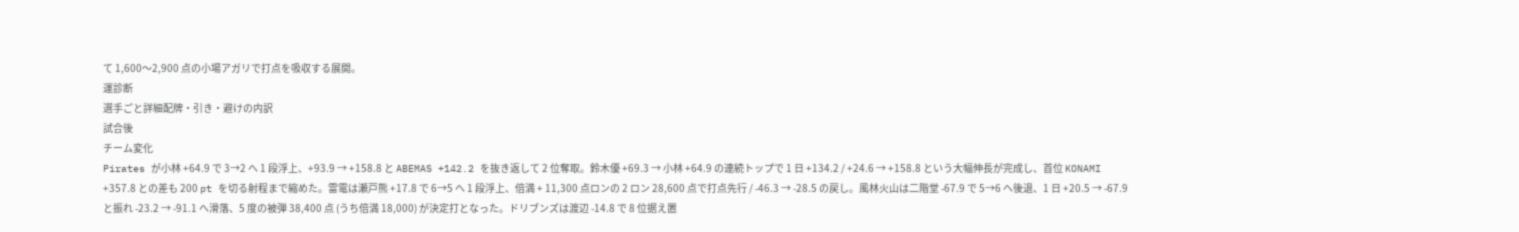て 1,600〜2,900 点の小場アガリで打点を吸収する展開。
運診断
選手ごと詳細配牌・引き・避けの内訳
試合後
チーム変化
Pirates が小林 +64.9 で 3→2 へ 1 段浮上、+93.9 → +158.8 と ABEMAS +142.2 を抜き返して 2 位奪取。鈴木優 +69.3 → 小林 +64.9 の連続トップで 1 日 +134.2 / +24.6 → +158.8 という大幅伸長が完成し、首位 KONAMI +357.8 との差も 200 pt を切る射程まで縮めた。雷電は瀬戸熊 +17.8 で 6→5 へ 1 段浮上、倍満 + 11,300 点ロンの 2 ロン 28,600 点で打点先行 / -46.3 → -28.5 の戻し。風林火山は二階堂 -67.9 で 5→6 へ後退、1 日 +20.5 → -67.9 と振れ -23.2 → -91.1 へ滑落、5 度の被弾 38,400 点 (うち倍満 18,000) が決定打となった。ドリブンズは渡辺 -14.8 で 8 位据え置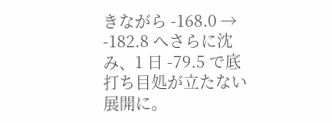きながら -168.0 → -182.8 へさらに沈み、1 日 -79.5 で底打ち目処が立たない展開に。